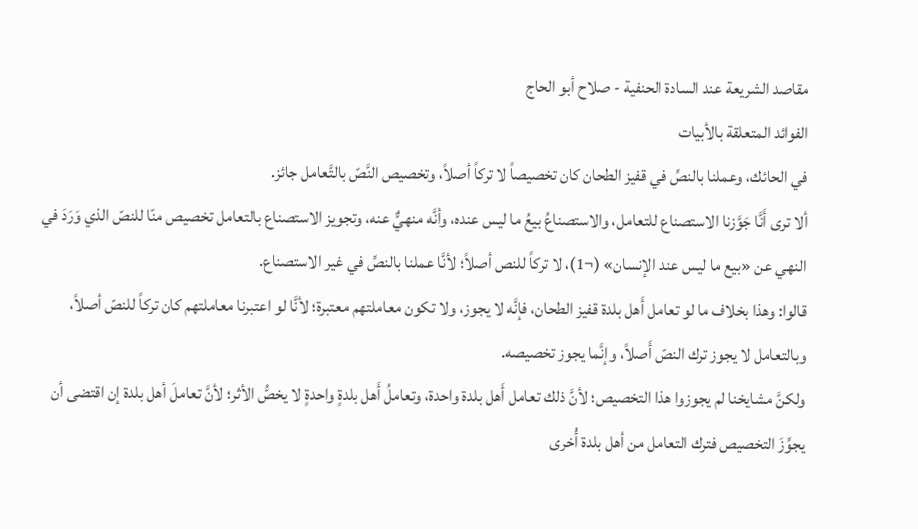مقاصد الشريعة عند السادة الحنفية - صلاح أبو الحاج
الفوائد المتعلقة بالأبيات
في الحائك، وعملنا بالنصِّ في قفيز الطحان كان تخصيصاً لا تركاً أصلاً، وتخصيص النَّصّ بالتَّعامل جائز.
ألا ترى أَنَّا جَوَّزنا الاستصناع للتعامل، والاستصناعُ بيعُ ما ليس عنده، وأنَّه منهيٌّ عنه، وتجويز الاستصناع بالتعامل تخصيص منّا للنصّ الذي وَرَدَ في النهي عن «بيع ما ليس عند الإنسان» (¬1)، لا تركاً للنص أصلاً؛ لأنَّا عملنا بالنصِّ في غير الاستصناع.
قالوا: وهذا بخلاف ما لو تعامل أَهل بلدة قفيز الطحان، فإنَّه لا يجوز، ولا تكون معاملتهم معتبرة؛ لأنَّا لو اعتبرنا معاملتهم كان تركاً للنصّ أصلاً، وبالتعامل لا يجوز ترك النصّ أَصلاً، وإنَّما يجوز تخصيصه.
ولكنَّ مشايخنا لم يجوزوا هذا التخصيص؛ لأنَّ ذلك تعامل أَهل بلدة واحدة، وتعاملُ أَهل بلدةٍ واحدةٍ لا يخصُّ الأثر؛ لأنَّ تعاملَ أهل بلدة إن اقتضى أن يجوِّزَ التخصيص فترك التعامل من أهل بلدة أُخرى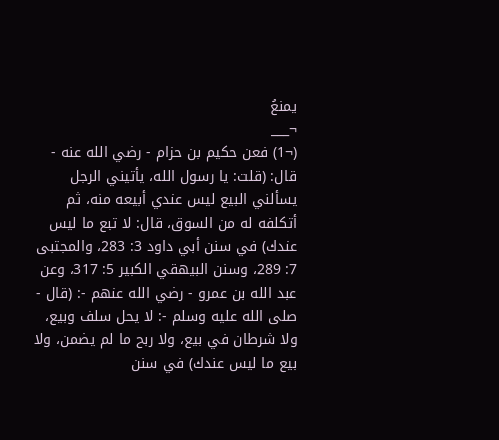يمنعُ
¬___
(¬1) فعن حكيم بن حزام - رضي الله عنه - قال: (قلت: يا رسول الله، يأتيني الرجل يسألني البيع ليس عندي أبيعه منه، ثم أتكلفه له من السوق، قال: لا تبع ما ليس عندك) في سنن أبي داود 3: 283، والمجتبى 7: 289، وسنن البيهقي الكبير 5: 317، وعن عبد الله بن عمرو - رضي الله عنهم -: (قال - صلى الله عليه وسلم -: لا يحل سلف وبيع، ولا شرطان في بيع، ولا ربح ما لم يضمن، ولا بيع ما ليس عندك) في سنن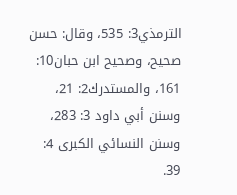الترمذي3: 535، وقال: حسن صحيح، وصحيح ابن حبان10: 161، والمستدرك2: 21، وسنن أبي داود 3: 283، وسنن النسائي الكبرى 4: 39.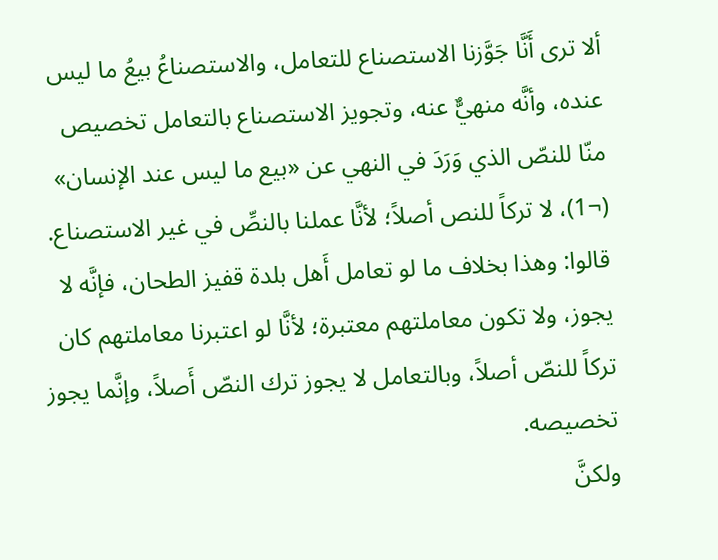ألا ترى أَنَّا جَوَّزنا الاستصناع للتعامل، والاستصناعُ بيعُ ما ليس عنده، وأنَّه منهيٌّ عنه، وتجويز الاستصناع بالتعامل تخصيص منّا للنصّ الذي وَرَدَ في النهي عن «بيع ما ليس عند الإنسان» (¬1)، لا تركاً للنص أصلاً؛ لأنَّا عملنا بالنصِّ في غير الاستصناع.
قالوا: وهذا بخلاف ما لو تعامل أَهل بلدة قفيز الطحان، فإنَّه لا يجوز، ولا تكون معاملتهم معتبرة؛ لأنَّا لو اعتبرنا معاملتهم كان تركاً للنصّ أصلاً، وبالتعامل لا يجوز ترك النصّ أَصلاً، وإنَّما يجوز تخصيصه.
ولكنَّ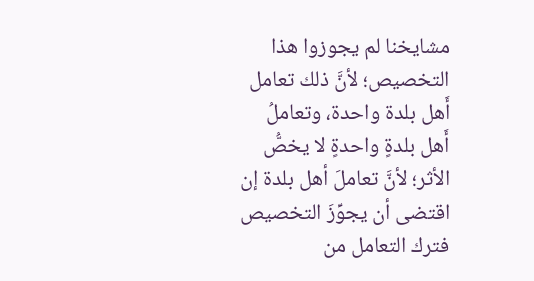مشايخنا لم يجوزوا هذا التخصيص؛ لأنَّ ذلك تعامل أَهل بلدة واحدة، وتعاملُ أَهل بلدةٍ واحدةٍ لا يخصُّ الأثر؛ لأنَّ تعاملَ أهل بلدة إن اقتضى أن يجوِّزَ التخصيص فترك التعامل من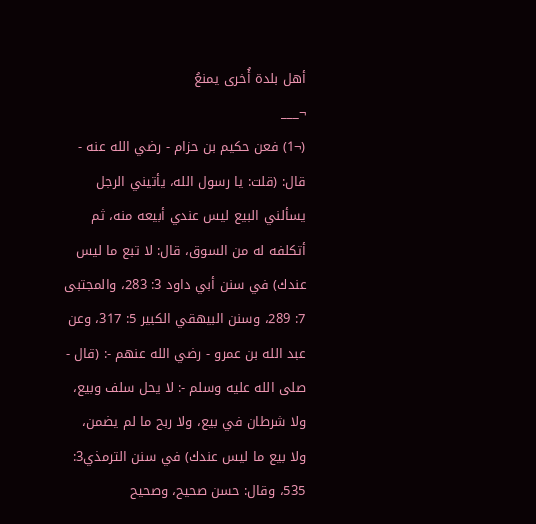أهل بلدة أُخرى يمنعُ
¬___
(¬1) فعن حكيم بن حزام - رضي الله عنه - قال: (قلت: يا رسول الله، يأتيني الرجل يسألني البيع ليس عندي أبيعه منه، ثم أتكلفه له من السوق، قال: لا تبع ما ليس عندك) في سنن أبي داود 3: 283، والمجتبى 7: 289، وسنن البيهقي الكبير 5: 317، وعن عبد الله بن عمرو - رضي الله عنهم -: (قال - صلى الله عليه وسلم -: لا يحل سلف وبيع، ولا شرطان في بيع، ولا ربح ما لم يضمن، ولا بيع ما ليس عندك) في سنن الترمذي3: 535، وقال: حسن صحيح، وصحيح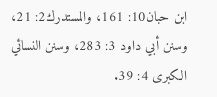ابن حبان10: 161، والمستدرك2: 21، وسنن أبي داود 3: 283، وسنن النسائي الكبرى 4: 39.